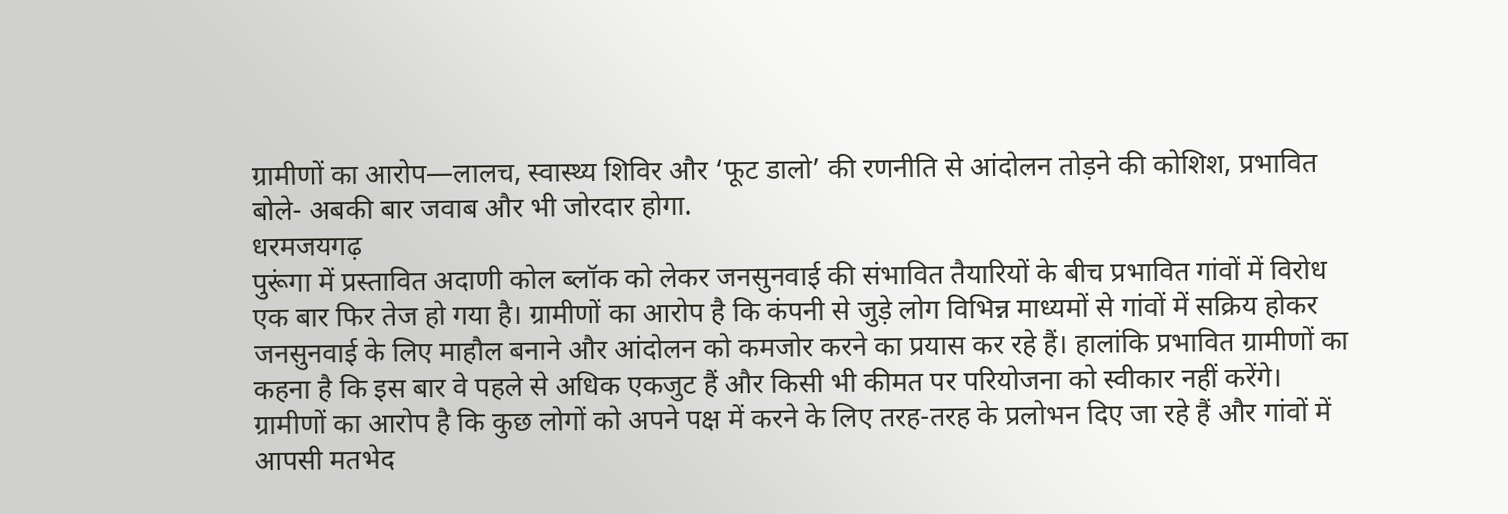ग्रामीणों का आरोप—लालच, स्वास्थ्य शिविर और ‘फूट डालो’ की रणनीति से आंदोलन तोड़ने की कोशिश, प्रभावित बोले- अबकी बार जवाब और भी जोरदार होगा.
धरमजयगढ़
पुरूंगा में प्रस्तावित अदाणी कोल ब्लॉक को लेकर जनसुनवाई की संभावित तैयारियों के बीच प्रभावित गांवों में विरोध एक बार फिर तेज हो गया है। ग्रामीणों का आरोप है कि कंपनी से जुड़े लोग विभिन्न माध्यमों से गांवों में सक्रिय होकर जनसुनवाई के लिए माहौल बनाने और आंदोलन को कमजोर करने का प्रयास कर रहे हैं। हालांकि प्रभावित ग्रामीणों का कहना है कि इस बार वे पहले से अधिक एकजुट हैं और किसी भी कीमत पर परियोजना को स्वीकार नहीं करेंगे।
ग्रामीणों का आरोप है कि कुछ लोगों को अपने पक्ष में करने के लिए तरह-तरह के प्रलोभन दिए जा रहे हैं और गांवों में आपसी मतभेद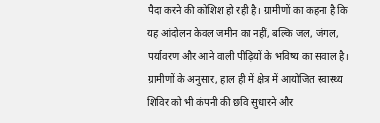पैदा करने की कोशिश हो रही है। ग्रामीणों का कहना है कि यह आंदोलन केवल जमीन का नहीं, बल्कि जल, जंगल, पर्यावरण और आने वाली पीढ़ियों के भविष्य का सवाल है।
ग्रामीणों के अनुसार, हाल ही में क्षेत्र में आयोजित स्वास्थ्य शिविर को भी कंपनी की छवि सुधारने और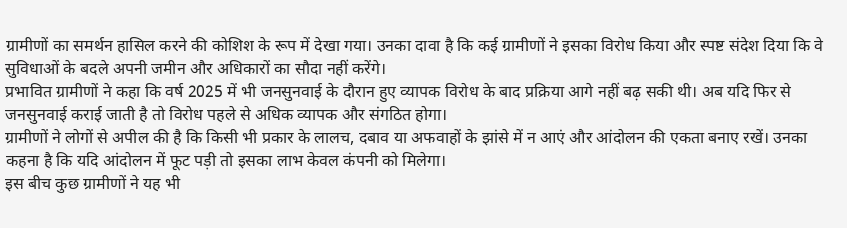ग्रामीणों का समर्थन हासिल करने की कोशिश के रूप में देखा गया। उनका दावा है कि कई ग्रामीणों ने इसका विरोध किया और स्पष्ट संदेश दिया कि वे सुविधाओं के बदले अपनी जमीन और अधिकारों का सौदा नहीं करेंगे।
प्रभावित ग्रामीणों ने कहा कि वर्ष 2025 में भी जनसुनवाई के दौरान हुए व्यापक विरोध के बाद प्रक्रिया आगे नहीं बढ़ सकी थी। अब यदि फिर से जनसुनवाई कराई जाती है तो विरोध पहले से अधिक व्यापक और संगठित होगा।
ग्रामीणों ने लोगों से अपील की है कि किसी भी प्रकार के लालच, दबाव या अफवाहों के झांसे में न आएं और आंदोलन की एकता बनाए रखें। उनका कहना है कि यदि आंदोलन में फूट पड़ी तो इसका लाभ केवल कंपनी को मिलेगा।
इस बीच कुछ ग्रामीणों ने यह भी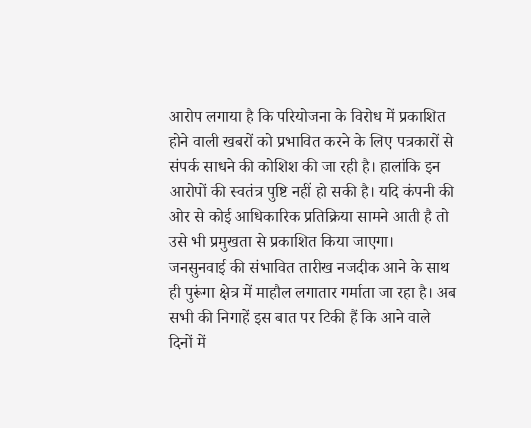आरोप लगाया है कि परियोजना के विरोध में प्रकाशित होने वाली खबरों को प्रभावित करने के लिए पत्रकारों से संपर्क साधने की कोशिश की जा रही है। हालांकि इन आरोपों की स्वतंत्र पुष्टि नहीं हो सकी है। यदि कंपनी की ओर से कोई आधिकारिक प्रतिक्रिया सामने आती है तो उसे भी प्रमुखता से प्रकाशित किया जाएगा।
जनसुनवाई की संभावित तारीख नजदीक आने के साथ ही पुरूंगा क्षेत्र में माहौल लगातार गर्माता जा रहा है। अब सभी की निगाहें इस बात पर टिकी हैं कि आने वाले दिनों में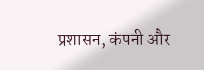प्रशासन, कंपनी और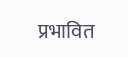प्रभावित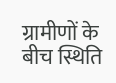ग्रामीणों के बीच स्थिति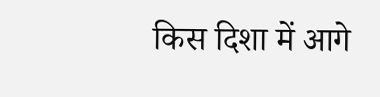किस दिशा में आगे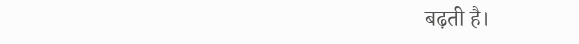बढ़ती है।